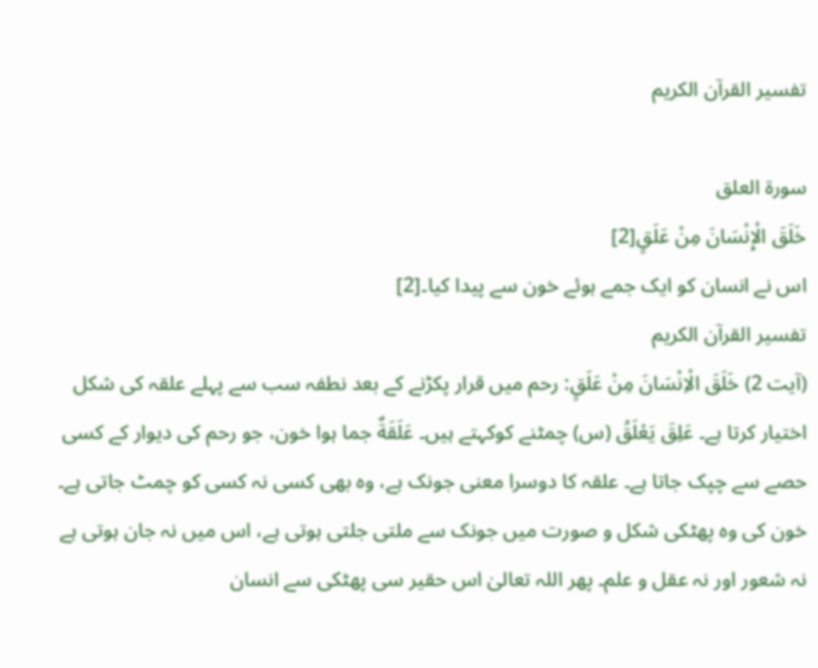تفسیر القرآن الکریم

سورة العلق
خَلَقَ الْإِنْسَانَ مِنْ عَلَقٍ[2]
اس نے انسان کو ایک جمے ہوئے خون سے پیدا کیا۔[2]
تفسیر القرآن الکریم
(آیت 2) خَلَقَ الْاِنْسَانَ مِنْ عَلَقٍ: رحم میں قرار پکڑنے کے بعد نطفہ سب سے پہلے علقہ کی شکل اختیار کرتا ہے۔ عَلِقَ يَعْلَقُ (س) چمٹنے کوکہتے ہیں۔ عَلَقَةٌ جما ہوا خون، جو رحم کی دیوار کے کسی حصے سے چپک جاتا ہے۔ علقہ کا دوسرا معنی جونک ہے، وہ بھی کسی نہ کسی کو چمٹ جاتی ہے۔ خون کی وہ پھٹکی شکل و صورت میں جونک سے ملتی جلتی ہوتی ہے، اس میں نہ جان ہوتی ہے نہ شعور اور نہ عقل و علم۔ پھر اللہ تعالیٰ اس حقیر سی پھٹکی سے انسان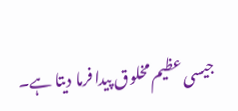جیسی عظیم مخلوق پیدا فرما دیتا ہے۔